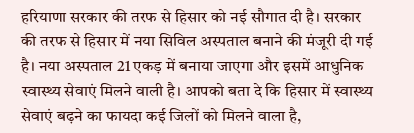हरियाणा सरकार की तरफ से हिसार को नई सौगात दी है। सरकार की तरफ से हिसार में नया सिविल अस्पताल बनाने की मंजूरी दी गई है। नया अस्पताल 21 एकड़ में बनाया जाएगा और इसमें आधुनिक स्वास्थ्य सेवाएं मिलने वाली है। आपको बता दे कि हिसार में स्वास्थ्य सेवाएं बढ़ने का फायदा कई जिलों को मिलने वाला है,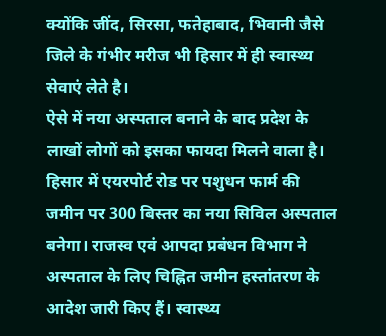क्योंकि जींद, सिरसा, फतेहाबाद, भिवानी जैसे जिले के गंभीर मरीज भी हिसार में ही स्वास्थ्य सेवाएं लेते है।
ऐसे में नया अस्पताल बनाने के बाद प्रदेश के लाखों लोगों को इसका फायदा मिलने वाला है। हिसार में एयरपोर्ट रोड पर पशुधन फार्म की जमीन पर 300 बिस्तर का नया सिविल अस्पताल बनेगा। राजस्व एवं आपदा प्रबंधन विभाग ने अस्पताल के लिए चिह्नित जमीन हस्तांतरण के आदेश जारी किए हैं। स्वास्थ्य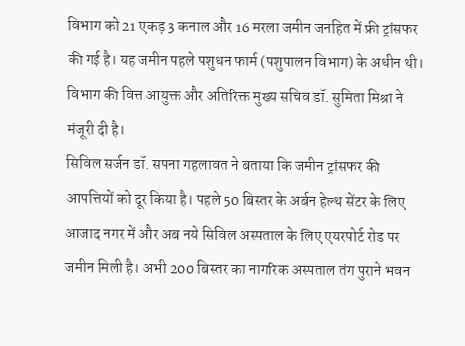विभाग को 21 एकड़ 3 कनाल और 16 मरला जमीन जनहित में फ्री ट्रांसफर की गई है। यह जमीन पहले पशुधन फार्म (पशुपालन विभाग) के अधीन थी। विभाग की वित्त आयुक्त और अतिरिक्त मुख्य सचिव डॉ. सुमिता मिश्रा ने मंजूरी दी है।
सिविल सर्जन डॉ. सपना गहलावत ने बताया कि जमीन ट्रांसफर की आपत्तियों को दूर किया है। पहले 50 बिस्तर के अर्बन हेल्थ सेंटर के लिए आजाद नगर में और अब नये सिविल अस्पताल के लिए एयरपोर्ट रोड पर जमीन मिली है। अभी 200 बिस्तर का नागरिक अस्पताल तंग पुराने भवन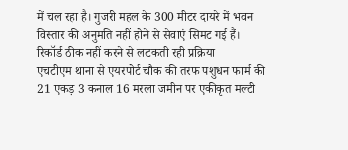में चल रहा है। गुजरी महल के 300 मीटर दायरे में भवन विस्तार की अनुमति नहीं होने से सेवाएं सिमट गई हैं।
रिकॉर्ड ठीक नहीं करने से लटकती रही प्रक्रिया
एचटीएम थाना से एयरपोर्ट चौक की तरफ पशुधन फार्म की 21 एकड़ 3 कनाल 16 मरला जमीन पर एकीकृत मल्टी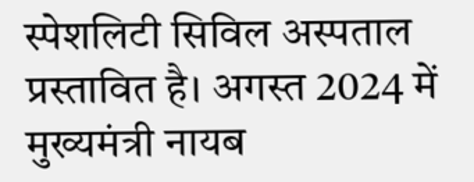स्पेशलिटी सिविल अस्पताल प्रस्तावित है। अगस्त 2024 में मुख्यमंत्री नायब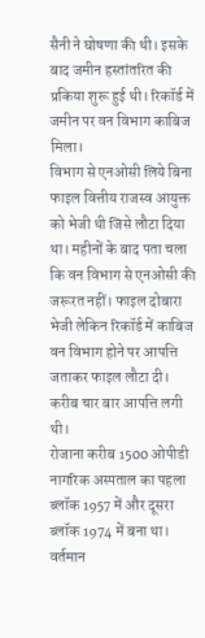सैनी ने घोषणा की थी। इसके बाद जमीन हस्तांतरित की प्रकिया शुरू हुई थी। रिकॉर्ड में जमीन पर वन विभाग काबिज मिला।
विभाग से एनओसी लिये बिना फाइल वित्तीय राजस्व आयुक्त को भेजी थी जिसे लौटा दिया था। महीनों के बाद पता चला कि वन विभाग से एनओसी की जरूरत नहीं। फाइल दोबारा भेजी लेकिन रिकॉर्ड में काबिज वन विभाग होने पर आपत्ति जताकर फाइल लौटा दी। करीब चार बार आपत्ति लगी थी।
रोजाना करीब 1500 ओपीडी
नागरिक अस्पताल का पहला ब्लॉक 1957 में और दूसरा ब्लॉक 1974 में बना था। वर्तमान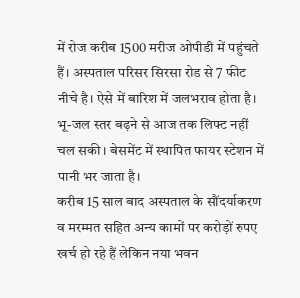में रोज करीब 1500 मरीज ओपीडी में पहुंचते हैं। अस्पताल परिसर सिरसा रोड से 7 फीट नीचे है। ऐसे में बारिश में जलभराव होता है। भू-जल स्तर बढ़ने से आज तक लिफ्ट नहीं चल सकी। बेसमेंट में स्थापित फायर स्टेशन में पानी भर जाता है।
करीब 15 साल बाद अस्पताल के सौंदर्याकरण व मरम्मत सहित अन्य कामों पर करोड़ों रुपए खर्च हो रहे हैं लेकिन नया भवन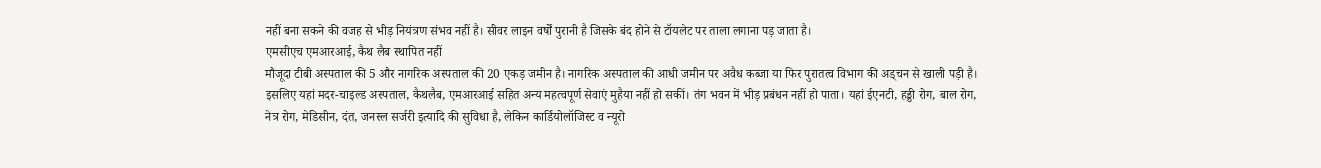नहीं बना सकने की वजह से भीड़ नियंत्रण संभव नहीं है। सीवर लाइन वर्षों पुरानी है जिसके बंद होने से टॉयलेट पर ताला लगाना पड़ जाता है।
एमसीएच एमआरआई, कैथ लैब स्थापित नहीं
मौजूदा टीबी अस्पताल की 5 और नागरिक अस्पताल की 20 एकड़ जमीन है। नागरिक अस्पताल की आधी जमीन पर अवैध कब्जा या फिर पुरातत्व विभाग की अड्चन से खाली पड़ी है। इसलिए यहां मदर-चाइल्ड अस्पताल, कैथलैब, एमआरआई सहित अन्य महत्वपूर्ण सेवाएं मुहैया नहीं हो सकीं। तंग भवन में भीड़ प्रबंधन नहीं हो पाता। यहां ईएनटी, हड्डी रोग, बाल रोग, नेत्र रोग, मेडिसीन, दंत, जनस्ल सर्जरी इत्यादि की सुविधा है, लेकिन कार्डियोलॉजिस्ट व न्यूरो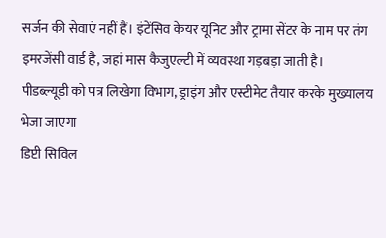सर्जन की सेवाएं नहीं हैं। इंटेंसिव केयर यूनिट और ट्रामा सेंटर के नाम पर तंग इमरजेंसी वार्ड है, जहां मास कैजुएल्टी में व्यवस्था गड़बड़ा जाती है।
पीडब्ल्यूडी को पत्र लिखेगा विभाग, ड्राइंग और एस्टीमेट तैयार करके मुख्यालय भेजा जाएगा
डिप्टी सिविल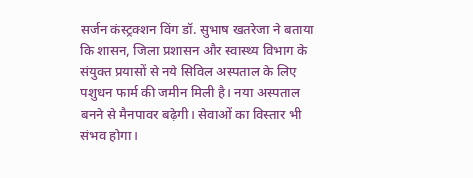सर्जन कंस्ट्रक्शन विंग डॉ. सुभाष खतरेजा ने बताया कि शासन, जिला प्रशासन और स्वास्थ्य विभाग के संयुक्त प्रयासों से नये सिविल अस्पताल के लिए पशुधन फार्म की जमीन मिली है। नया अस्पताल बनने से मैनपावर बढ़ेगी। सेवाओं का विस्तार भी संभव होगा।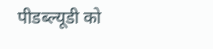पीडब्ल्यूडी को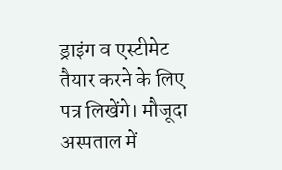ड्राइंग व एस्टीमेट तैयार करने के लिए पत्र लिखेंगे। मौजूदा अस्पताल में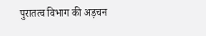पुरातत्व विभाग की अड़चन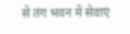से तंग भवन में सेवाएं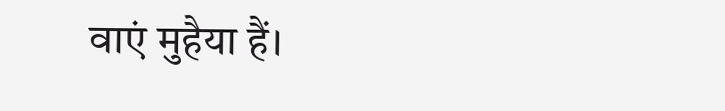वाएं मुहैया हैं।